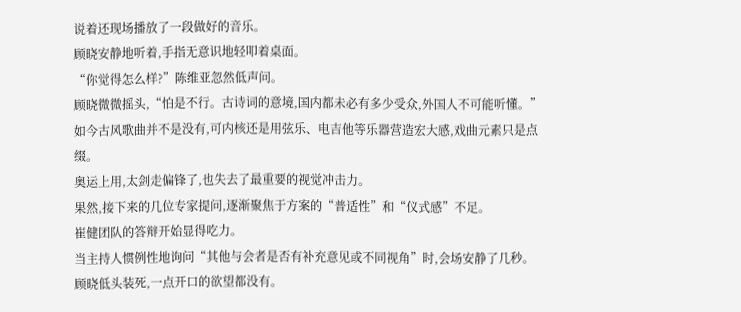说着还现场播放了一段做好的音乐。
顾晓安静地听着,手指无意识地轻叩着桌面。
“你觉得怎么样?”陈维亚忽然低声问。
顾晓微微摇头,“怕是不行。古诗词的意境,国内都未必有多少受众,外国人不可能听懂。”
如今古风歌曲并不是没有,可内核还是用弦乐、电吉他等乐器营造宏大感,戏曲元素只是点缀。
奥运上用,太剑走偏锋了,也失去了最重要的视觉冲击力。
果然,接下来的几位专家提问,逐渐聚焦于方案的“普适性”和“仪式感”不足。
崔健团队的答辩开始显得吃力。
当主持人惯例性地询问“其他与会者是否有补充意见或不同视角”时,会场安静了几秒。
顾晓低头装死,一点开口的欲望都没有。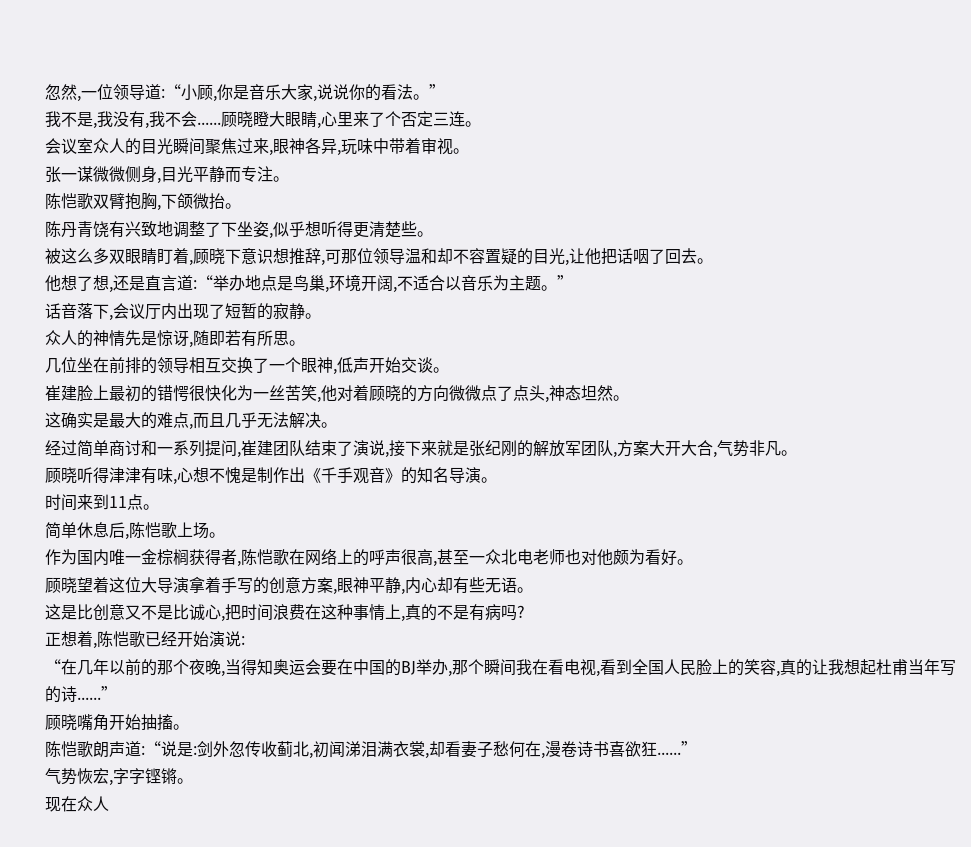忽然,一位领导道:“小顾,你是音乐大家,说说你的看法。”
我不是,我没有,我不会......顾晓瞪大眼睛,心里来了个否定三连。
会议室众人的目光瞬间聚焦过来,眼神各异,玩味中带着审视。
张一谋微微侧身,目光平静而专注。
陈恺歌双臂抱胸,下颌微抬。
陈丹青饶有兴致地调整了下坐姿,似乎想听得更清楚些。
被这么多双眼睛盯着,顾晓下意识想推辞,可那位领导温和却不容置疑的目光,让他把话咽了回去。
他想了想,还是直言道:“举办地点是鸟巢,环境开阔,不适合以音乐为主题。”
话音落下,会议厅内出现了短暂的寂静。
众人的神情先是惊讶,随即若有所思。
几位坐在前排的领导相互交换了一个眼神,低声开始交谈。
崔建脸上最初的错愕很快化为一丝苦笑,他对着顾晓的方向微微点了点头,神态坦然。
这确实是最大的难点,而且几乎无法解决。
经过简单商讨和一系列提问,崔建团队结束了演说,接下来就是张纪刚的解放军团队,方案大开大合,气势非凡。
顾晓听得津津有味,心想不愧是制作出《千手观音》的知名导演。
时间来到11点。
简单休息后,陈恺歌上场。
作为国内唯一金棕榈获得者,陈恺歌在网络上的呼声很高,甚至一众北电老师也对他颇为看好。
顾晓望着这位大导演拿着手写的创意方案,眼神平静,内心却有些无语。
这是比创意又不是比诚心,把时间浪费在这种事情上,真的不是有病吗?
正想着,陈恺歌已经开始演说:
“在几年以前的那个夜晚,当得知奥运会要在中国的BJ举办,那个瞬间我在看电视,看到全国人民脸上的笑容,真的让我想起杜甫当年写的诗......”
顾晓嘴角开始抽搐。
陈恺歌朗声道:“说是:剑外忽传收蓟北,初闻涕泪满衣裳,却看妻子愁何在,漫卷诗书喜欲狂......”
气势恢宏,字字铿锵。
现在众人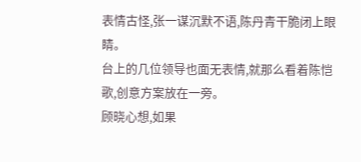表情古怪,张一谋沉默不语,陈丹青干脆闭上眼睛。
台上的几位领导也面无表情,就那么看着陈恺歌,创意方案放在一旁。
顾晓心想,如果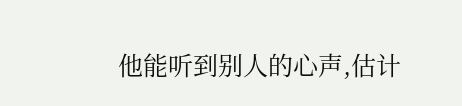他能听到别人的心声,估计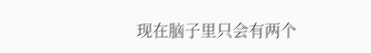现在脑子里只会有两个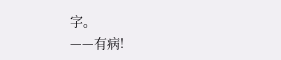字。
——有病!